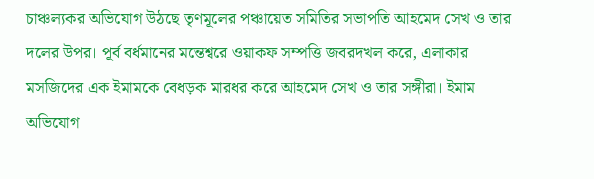চাঞ্চল্যকর অভিযোগ উঠছে তৃণমূলের পঞ্চায়েত সমিতির সভাপতি আহমেদ সেখ ও তার দলের উপর। পূর্ব বর্ধমানের মন্তেশ্বরে ওয়াকফ সম্পত্তি জবরদখল করে, এলাকার মসজিদের এক ইমামকে বেধড়ক মারধর করে আহমেদ সেখ ও তার সঙ্গীরা। ইমাম অভিযোগ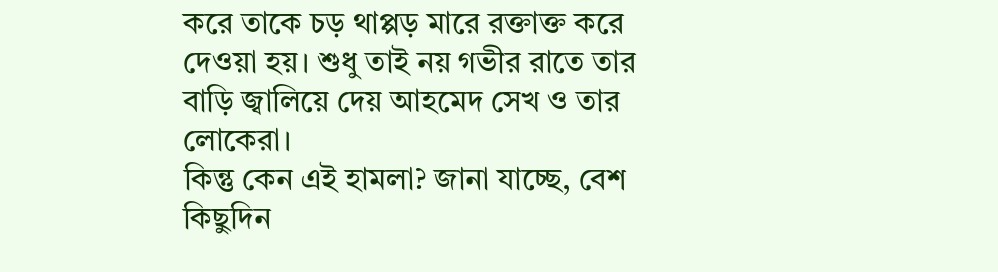করে তাকে চড় থাপ্পড় মারে রক্তাক্ত করে দেওয়া হয়। শুধু তাই নয় গভীর রাতে তার বাড়ি জ্বালিয়ে দেয় আহমেদ সেখ ও তার লোকেরা।
কিন্তু কেন এই হামলা? জানা যাচ্ছে, বেশ কিছুদিন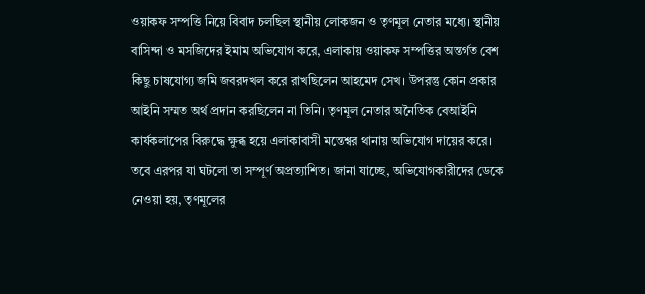ওয়াকফ সম্পত্তি নিয়ে বিবাদ চলছিল স্থানীয় লোকজন ও তৃণমূল নেতার মধ্যে। স্থানীয় বাসিন্দা ও মসজিদের ইমাম অভিযোগ করে, এলাকায় ওয়াকফ সম্পত্তির অন্তর্গত বেশ কিছু চাষযোগ্য জমি জবরদখল করে রাখছিলেন আহমেদ সেখ। উপরন্তু কোন প্রকার আইনি সম্মত অর্থ প্রদান করছিলেন না তিনি। তৃণমূল নেতার অনৈতিক বেআইনি কার্যকলাপের বিরুদ্ধে ক্ষুব্ধ হয়ে এলাকাবাসী মন্তেশ্বর থানায় অভিযোগ দায়ের করে। তবে এরপর যা ঘটলো তা সম্পূর্ণ অপ্রত্যাশিত। জানা যাচ্ছে, অভিযোগকারীদের ডেকে নেওয়া হয়, তৃণমূলের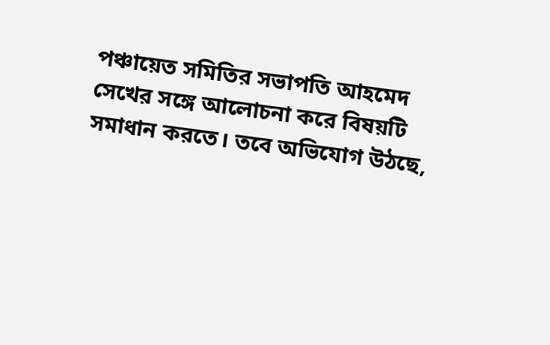পঞ্চায়েত সমিতির সভাপতি আহমেদ সেখের সঙ্গে আলোচনা করে বিষয়টি সমাধান করতে। তবে অভিযোগ উঠছে,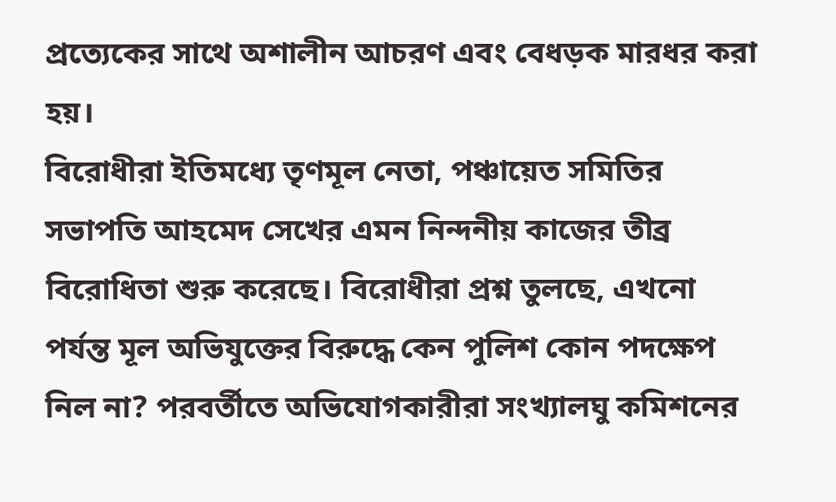প্রত্যেকের সাথে অশালীন আচরণ এবং বেধড়ক মারধর করা হয়।
বিরোধীরা ইতিমধ্যে তৃণমূল নেতা, পঞ্চায়েত সমিতির সভাপতি আহমেদ সেখের এমন নিন্দনীয় কাজের তীব্র বিরোধিতা শুরু করেছে। বিরোধীরা প্রশ্ন তুলছে, এখনো পর্যন্ত মূল অভিযুক্তের বিরুদ্ধে কেন পুলিশ কোন পদক্ষেপ নিল না? পরবর্তীতে অভিযোগকারীরা সংখ্যালঘু কমিশনের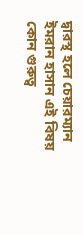দ্বারস্থ হলে চেয়ারম্যান ইমরান হাসান এই বিষয় কোন গুরুত্ব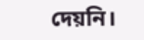দেয়নি।